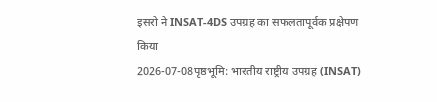इसरो ने INSAT-4DS उपग्रह का सफलतापूर्वक प्रक्षेपण किया
2026-07-08पृष्ठभूमि: भारतीय राष्ट्रीय उपग्रह (INSAT)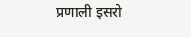प्रणाली इसरो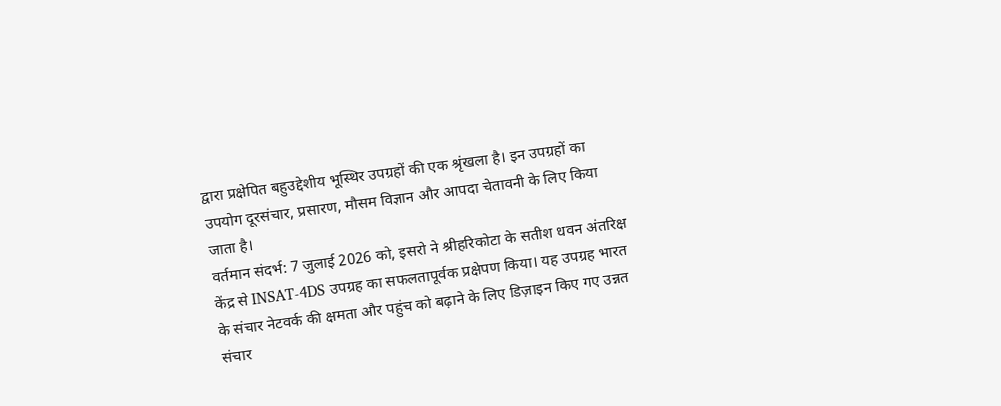द्वारा प्रक्षेपित बहुउद्देशीय भूस्थिर उपग्रहों की एक श्रृंखला है। इन उपग्रहों का उपयोग दूरसंचार, प्रसारण, मौसम विज्ञान और आपदा चेतावनी के लिए किया जाता है।
वर्तमान संदर्भ: 7 जुलाई 2026 को, इसरो ने श्रीहरिकोटा के सतीश धवन अंतरिक्ष केंद्र से INSAT-4DS उपग्रह का सफलतापूर्वक प्रक्षेपण किया। यह उपग्रह भारत के संचार नेटवर्क की क्षमता और पहुंच को बढ़ाने के लिए डिज़ाइन किए गए उन्नत संचार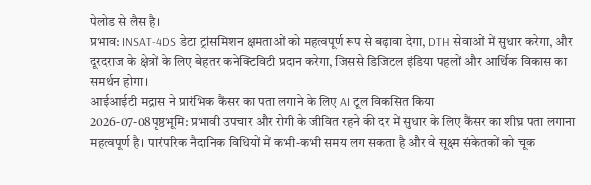पेलोड से लैस है।
प्रभाव: INSAT-4DS डेटा ट्रांसमिशन क्षमताओं को महत्वपूर्ण रूप से बढ़ावा देगा, DTH सेवाओं में सुधार करेगा, और दूरदराज के क्षेत्रों के लिए बेहतर कनेक्टिविटी प्रदान करेगा, जिससे डिजिटल इंडिया पहलों और आर्थिक विकास का समर्थन होगा।
आईआईटी मद्रास ने प्रारंभिक कैंसर का पता लगाने के लिए AI टूल विकसित किया
2026-07-08पृष्ठभूमि: प्रभावी उपचार और रोगी के जीवित रहने की दर में सुधार के लिए कैंसर का शीघ्र पता लगाना महत्वपूर्ण है। पारंपरिक नैदानिक विधियों में कभी-कभी समय लग सकता है और वे सूक्ष्म संकेतकों को चूक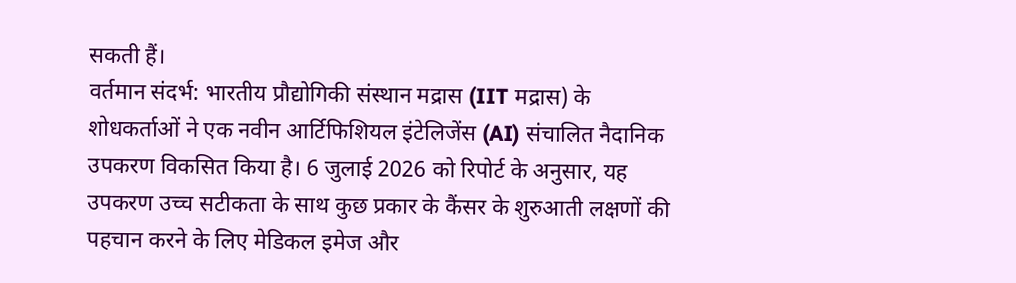सकती हैं।
वर्तमान संदर्भ: भारतीय प्रौद्योगिकी संस्थान मद्रास (IIT मद्रास) के शोधकर्ताओं ने एक नवीन आर्टिफिशियल इंटेलिजेंस (AI) संचालित नैदानिक उपकरण विकसित किया है। 6 जुलाई 2026 को रिपोर्ट के अनुसार, यह उपकरण उच्च सटीकता के साथ कुछ प्रकार के कैंसर के शुरुआती लक्षणों की पहचान करने के लिए मेडिकल इमेज और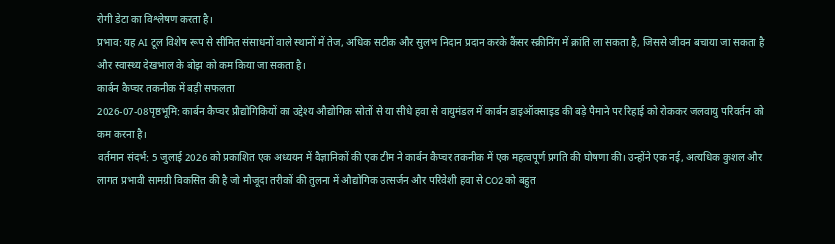रोगी डेटा का विश्लेषण करता है।
प्रभाव: यह AI टूल विशेष रूप से सीमित संसाधनों वाले स्थानों में तेज, अधिक सटीक और सुलभ निदान प्रदान करके कैंसर स्क्रीनिंग में क्रांति ला सकता है, जिससे जीवन बचाया जा सकता है और स्वास्थ्य देखभाल के बोझ को कम किया जा सकता है।
कार्बन कैप्चर तकनीक में बड़ी सफलता
2026-07-08पृष्ठभूमि: कार्बन कैप्चर प्रौद्योगिकियों का उद्देश्य औद्योगिक स्रोतों से या सीधे हवा से वायुमंडल में कार्बन डाइऑक्साइड की बड़े पैमाने पर रिहाई को रोककर जलवायु परिवर्तन को कम करना है।
वर्तमान संदर्भ: 5 जुलाई 2026 को प्रकाशित एक अध्ययन में वैज्ञानिकों की एक टीम ने कार्बन कैप्चर तकनीक में एक महत्वपूर्ण प्रगति की घोषणा की। उन्होंने एक नई, अत्यधिक कुशल और लागत प्रभावी सामग्री विकसित की है जो मौजूदा तरीकों की तुलना में औद्योगिक उत्सर्जन और परिवेशी हवा से CO2 को बहुत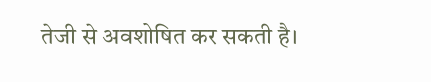तेजी से अवशोषित कर सकती है।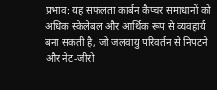प्रभाव: यह सफलता कार्बन कैप्चर समाधानों को अधिक स्केलेबल और आर्थिक रूप से व्यवहार्य बना सकती है, जो जलवायु परिवर्तन से निपटने और नेट-जीरो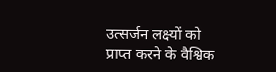उत्सर्जन लक्ष्यों को प्राप्त करने के वैश्विक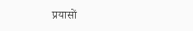प्रयासों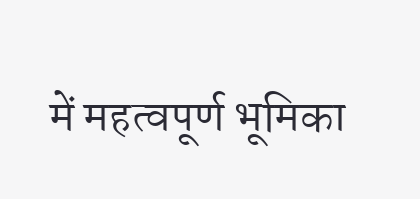में महत्वपूर्ण भूमिका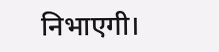निभाएगी।